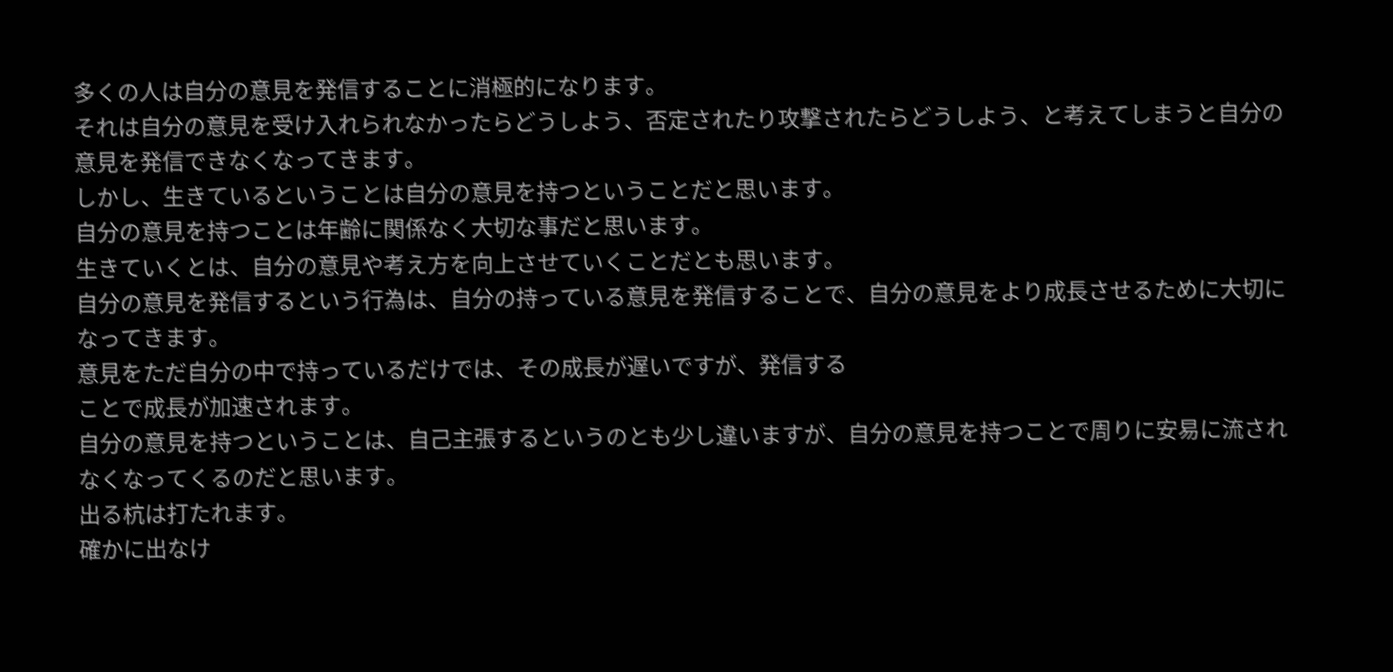多くの人は自分の意見を発信することに消極的になります。
それは自分の意見を受け入れられなかったらどうしよう、否定されたり攻撃されたらどうしよう、と考えてしまうと自分の意見を発信できなくなってきます。
しかし、生きているということは自分の意見を持つということだと思います。
自分の意見を持つことは年齢に関係なく大切な事だと思います。
生きていくとは、自分の意見や考え方を向上させていくことだとも思います。
自分の意見を発信するという行為は、自分の持っている意見を発信することで、自分の意見をより成長させるために大切になってきます。
意見をただ自分の中で持っているだけでは、その成長が遅いですが、発信する
ことで成長が加速されます。
自分の意見を持つということは、自己主張するというのとも少し違いますが、自分の意見を持つことで周りに安易に流されなくなってくるのだと思います。
出る杭は打たれます。
確かに出なけ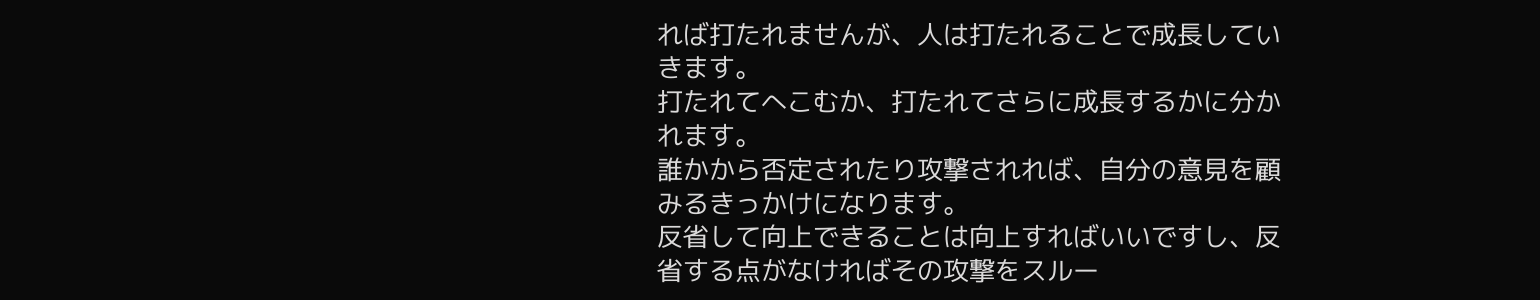れば打たれませんが、人は打たれることで成長していきます。
打たれてへこむか、打たれてさらに成長するかに分かれます。
誰かから否定されたり攻撃されれば、自分の意見を顧みるきっかけになります。
反省して向上できることは向上すればいいですし、反省する点がなければその攻撃をスルー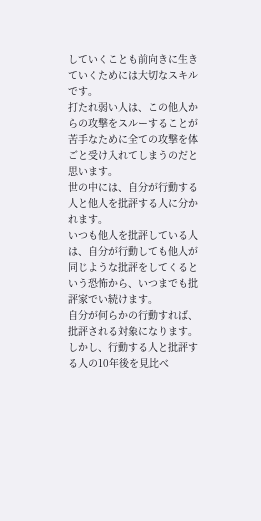していくことも前向きに生きていくためには大切なスキルです。
打たれ弱い人は、この他人からの攻撃をスルーすることが苦手なために全ての攻撃を体ごと受け入れてしまうのだと思います。
世の中には、自分が行動する人と他人を批評する人に分かれます。
いつも他人を批評している人は、自分が行動しても他人が同じような批評をしてくるという恐怖から、いつまでも批評家でい続けます。
自分が何らかの行動すれば、批評される対象になります。
しかし、行動する人と批評する人の10年後を見比べ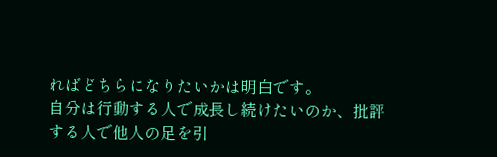ればどちらになりたいかは明白です。
自分は行動する人で成長し続けたいのか、批評する人で他人の足を引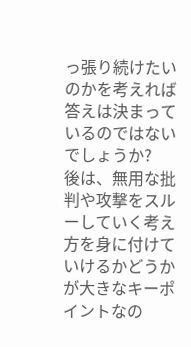っ張り続けたいのかを考えれば答えは決まっているのではないでしょうか?
後は、無用な批判や攻撃をスルーしていく考え方を身に付けていけるかどうかが大きなキーポイントなの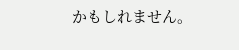かもしれません。